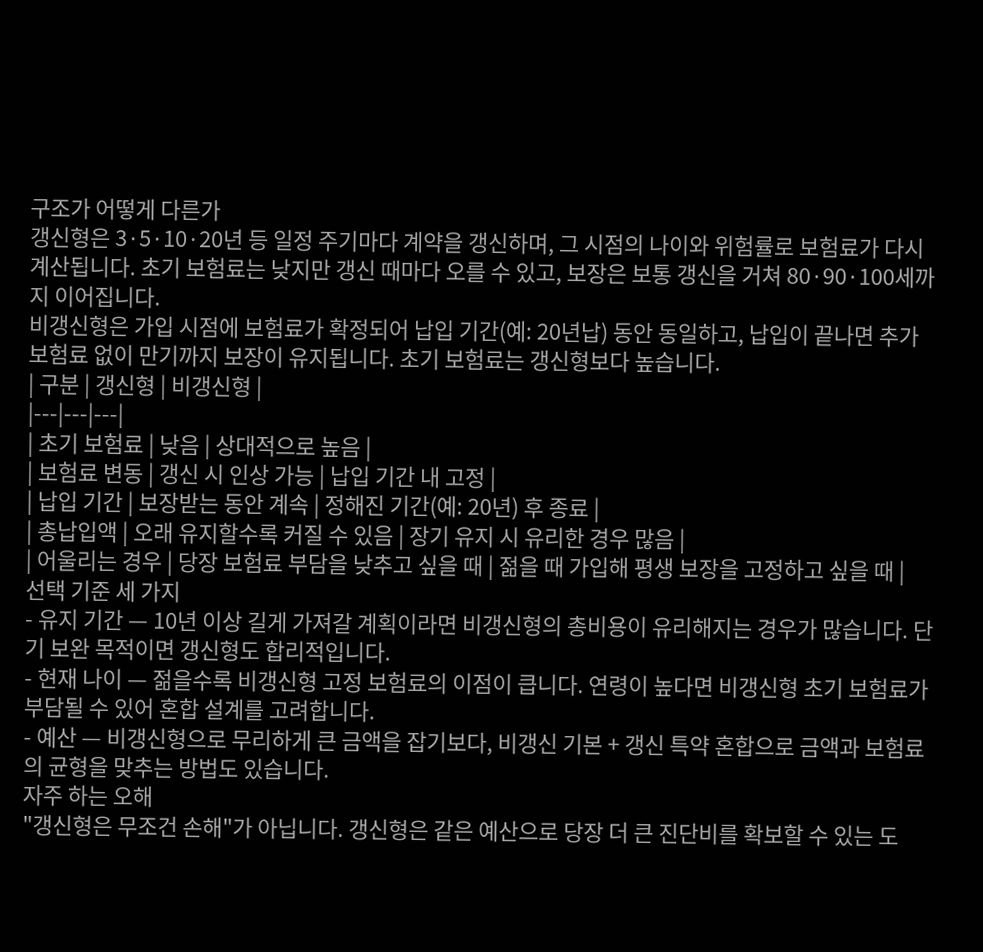구조가 어떻게 다른가
갱신형은 3·5·10·20년 등 일정 주기마다 계약을 갱신하며, 그 시점의 나이와 위험률로 보험료가 다시 계산됩니다. 초기 보험료는 낮지만 갱신 때마다 오를 수 있고, 보장은 보통 갱신을 거쳐 80·90·100세까지 이어집니다.
비갱신형은 가입 시점에 보험료가 확정되어 납입 기간(예: 20년납) 동안 동일하고, 납입이 끝나면 추가 보험료 없이 만기까지 보장이 유지됩니다. 초기 보험료는 갱신형보다 높습니다.
| 구분 | 갱신형 | 비갱신형 |
|---|---|---|
| 초기 보험료 | 낮음 | 상대적으로 높음 |
| 보험료 변동 | 갱신 시 인상 가능 | 납입 기간 내 고정 |
| 납입 기간 | 보장받는 동안 계속 | 정해진 기간(예: 20년) 후 종료 |
| 총납입액 | 오래 유지할수록 커질 수 있음 | 장기 유지 시 유리한 경우 많음 |
| 어울리는 경우 | 당장 보험료 부담을 낮추고 싶을 때 | 젊을 때 가입해 평생 보장을 고정하고 싶을 때 |
선택 기준 세 가지
- 유지 기간 — 10년 이상 길게 가져갈 계획이라면 비갱신형의 총비용이 유리해지는 경우가 많습니다. 단기 보완 목적이면 갱신형도 합리적입니다.
- 현재 나이 — 젊을수록 비갱신형 고정 보험료의 이점이 큽니다. 연령이 높다면 비갱신형 초기 보험료가 부담될 수 있어 혼합 설계를 고려합니다.
- 예산 — 비갱신형으로 무리하게 큰 금액을 잡기보다, 비갱신 기본 + 갱신 특약 혼합으로 금액과 보험료의 균형을 맞추는 방법도 있습니다.
자주 하는 오해
"갱신형은 무조건 손해"가 아닙니다. 갱신형은 같은 예산으로 당장 더 큰 진단비를 확보할 수 있는 도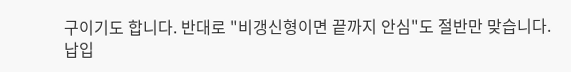구이기도 합니다. 반대로 "비갱신형이면 끝까지 안심"도 절반만 맞습니다. 납입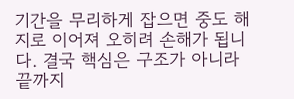기간을 무리하게 잡으면 중도 해지로 이어져 오히려 손해가 됩니다. 결국 핵심은 구조가 아니라 끝까지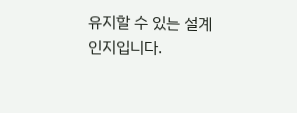유지할 수 있는 설계인지입니다.